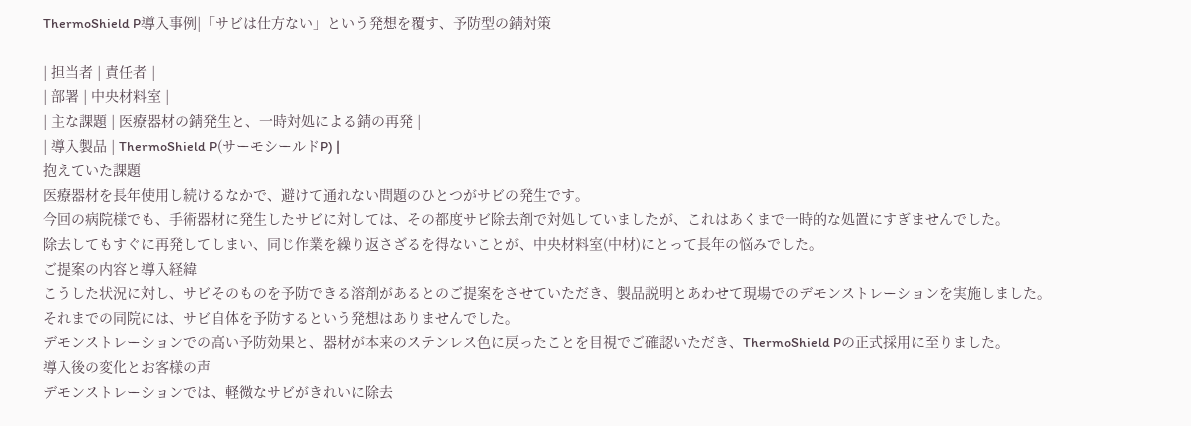ThermoShield P導入事例|「サビは仕方ない」という発想を覆す、予防型の錆対策

| 担当者 | 責任者 |
| 部署 | 中央材料室 |
| 主な課題 | 医療器材の錆発生と、一時対処による錆の再発 |
| 導入製品 | ThermoShield P(サーモシールドP) |
抱えていた課題
医療器材を長年使用し続けるなかで、避けて通れない問題のひとつがサビの発生です。
今回の病院様でも、手術器材に発生したサビに対しては、その都度サビ除去剤で対処していましたが、これはあくまで一時的な処置にすぎませんでした。
除去してもすぐに再発してしまい、同じ作業を繰り返さざるを得ないことが、中央材料室(中材)にとって長年の悩みでした。
ご提案の内容と導入経緯
こうした状況に対し、サビそのものを予防できる溶剤があるとのご提案をさせていただき、製品説明とあわせて現場でのデモンストレーションを実施しました。
それまでの同院には、サビ自体を予防するという発想はありませんでした。
デモンストレーションでの高い予防効果と、器材が本来のステンレス色に戻ったことを目視でご確認いただき、ThermoShield Pの正式採用に至りました。
導入後の変化とお客様の声
デモンストレーションでは、軽微なサビがきれいに除去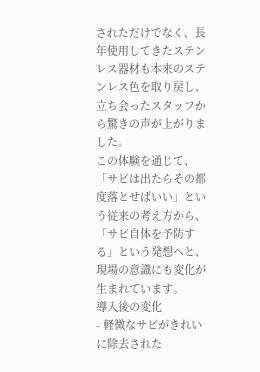されただけでなく、長年使用してきたステンレス器材も本来のステンレス色を取り戻し、立ち会ったスタッフから驚きの声が上がりました。
この体験を通じて、「サビは出たらその都度落とせばいい」という従来の考え方から、「サビ自体を予防する」という発想へと、現場の意識にも変化が生まれています。
導入後の変化
- 軽微なサビがきれいに除去された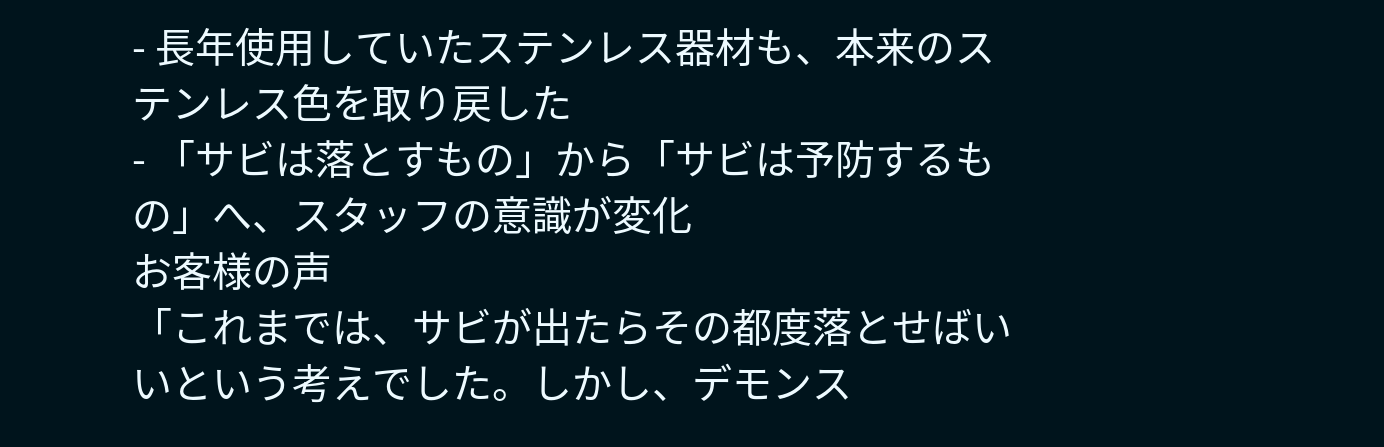- 長年使用していたステンレス器材も、本来のステンレス色を取り戻した
- 「サビは落とすもの」から「サビは予防するもの」へ、スタッフの意識が変化
お客様の声
「これまでは、サビが出たらその都度落とせばいいという考えでした。しかし、デモンス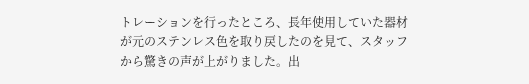トレーションを行ったところ、長年使用していた器材が元のステンレス色を取り戻したのを見て、スタッフから驚きの声が上がりました。出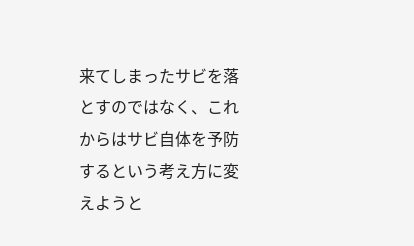来てしまったサビを落とすのではなく、これからはサビ自体を予防するという考え方に変えようと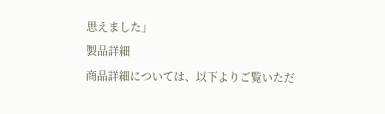思えました」
製品詳細
商品詳細については、以下よりご覧いただ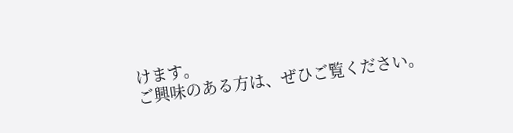けます。
ご興味のある方は、ぜひご覧ください。